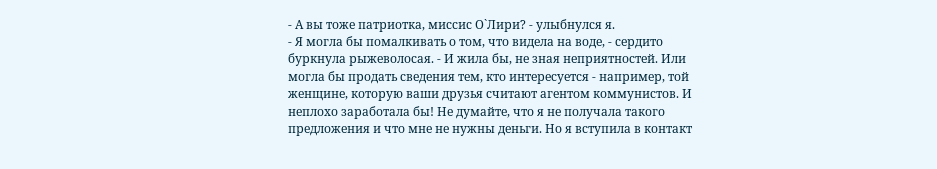- А вы тоже патриотка, миссис О`Лири? - улыбнулся я.
- Я могла бы помалкивать о том, что видела на воде, - сердито буркнула рыжеволосая. - И жила бы, не зная неприятностей. Или могла бы продать сведения тем, кто интересуется - например, той женщине, которую ваши друзья считают агентом коммунистов. И неплохо заработала бы! Не думайте, что я не получала такого предложения и что мне не нужны деньги. Но я вступила в контакт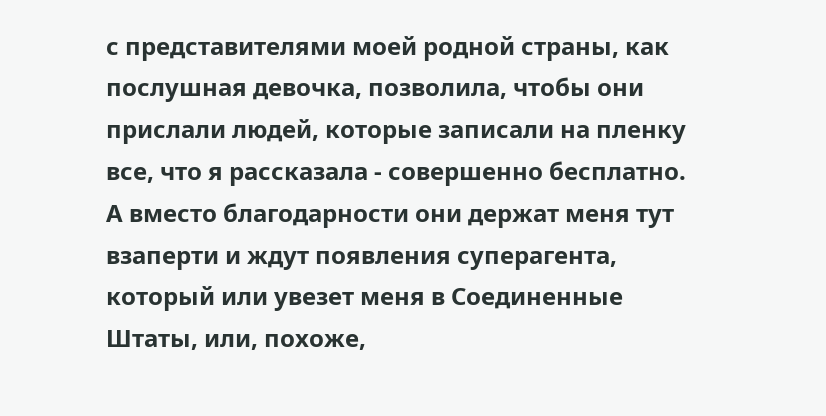с представителями моей родной страны, как послушная девочка, позволила, чтобы они прислали людей, которые записали на пленку все, что я рассказала - совершенно бесплатно. А вместо благодарности они держат меня тут взаперти и ждут появления суперагента, который или увезет меня в Соединенные Штаты, или, похоже,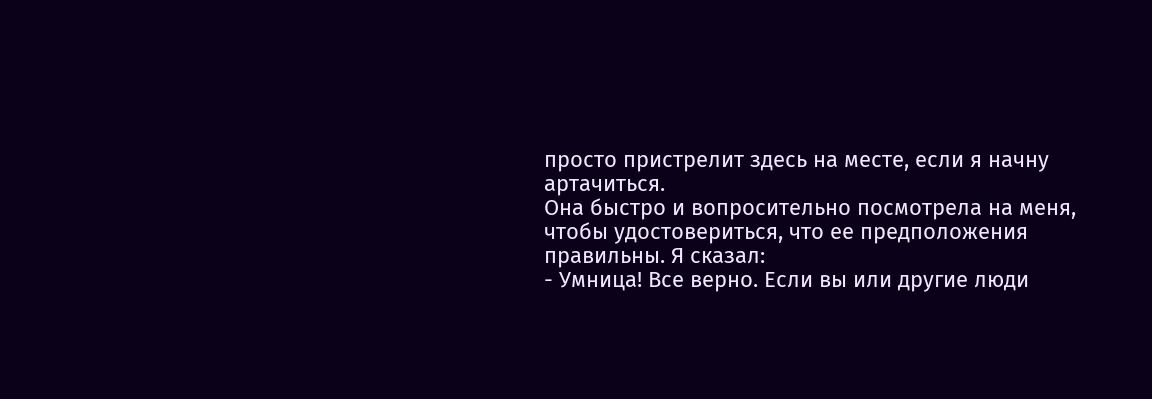просто пристрелит здесь на месте, если я начну артачиться.
Она быстро и вопросительно посмотрела на меня, чтобы удостовериться, что ее предположения правильны. Я сказал:
- Умница! Все верно. Если вы или другие люди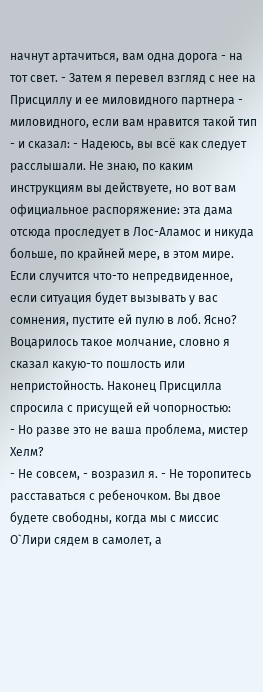начнут артачиться, вам одна дорога - на тот свет. - Затем я перевел взгляд с нее на Присциллу и ее миловидного партнера - миловидного, если вам нравится такой тип - и сказал: - Надеюсь, вы всё как следует расслышали. Не знаю, по каким инструкциям вы действуете, но вот вам официальное распоряжение: эта дама отсюда проследует в Лос-Аламос и никуда больше, по крайней мере, в этом мире. Если случится что-то непредвиденное, если ситуация будет вызывать у вас сомнения, пустите ей пулю в лоб. Ясно?
Воцарилось такое молчание, словно я сказал какую-то пошлость или непристойность. Наконец Присцилла спросила с присущей ей чопорностью:
- Но разве это не ваша проблема, мистер Хелм?
- Не совсем, - возразил я. - Не торопитесь расставаться с ребеночком. Вы двое будете свободны, когда мы с миссис О`Лири сядем в самолет, а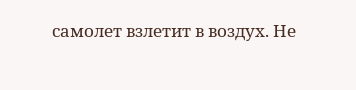самолет взлетит в воздух. Не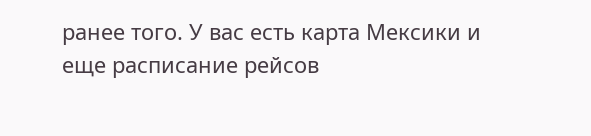ранее того. У вас есть карта Мексики и еще расписание рейсов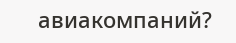авиакомпаний?